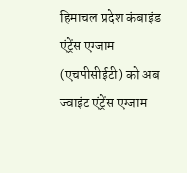हिमाचल प्रदेश कंबाइंड एंट्रेंस एग्जाम (एचपीसीईटी) को अब ज्वाइंट एंट्रेंस एग्जाम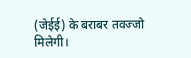(जेईई) के बराबर तवज्जो मिलेगी।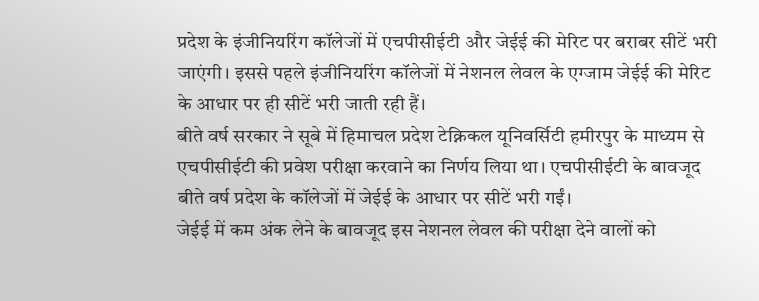प्रदेश के इंजीनियरिंग कॉलेजों में एचपीसीईटी और जेईई की मेरिट पर बराबर सीटें भरी जाएंगी। इससे पहले इंजीनियरिंग कॉलेजों में नेशनल लेवल के एग्जाम जेईई की मेरिट के आधार पर ही सीटें भरी जाती रही हैं।
बीते वर्ष सरकार ने सूबे में हिमाचल प्रदेश टेक्निकल यूनिवर्सिटी हमीरपुर के माध्यम से एचपीसीईटी की प्रवेश परीक्षा करवाने का निर्णय लिया था। एचपीसीईटी के बावजूद बीते वर्ष प्रदेश के कॉलेजों में जेईई के आधार पर सीटें भरी गईं।
जेईई में कम अंक लेने के बावजूद इस नेशनल लेवल की परीक्षा देने वालों को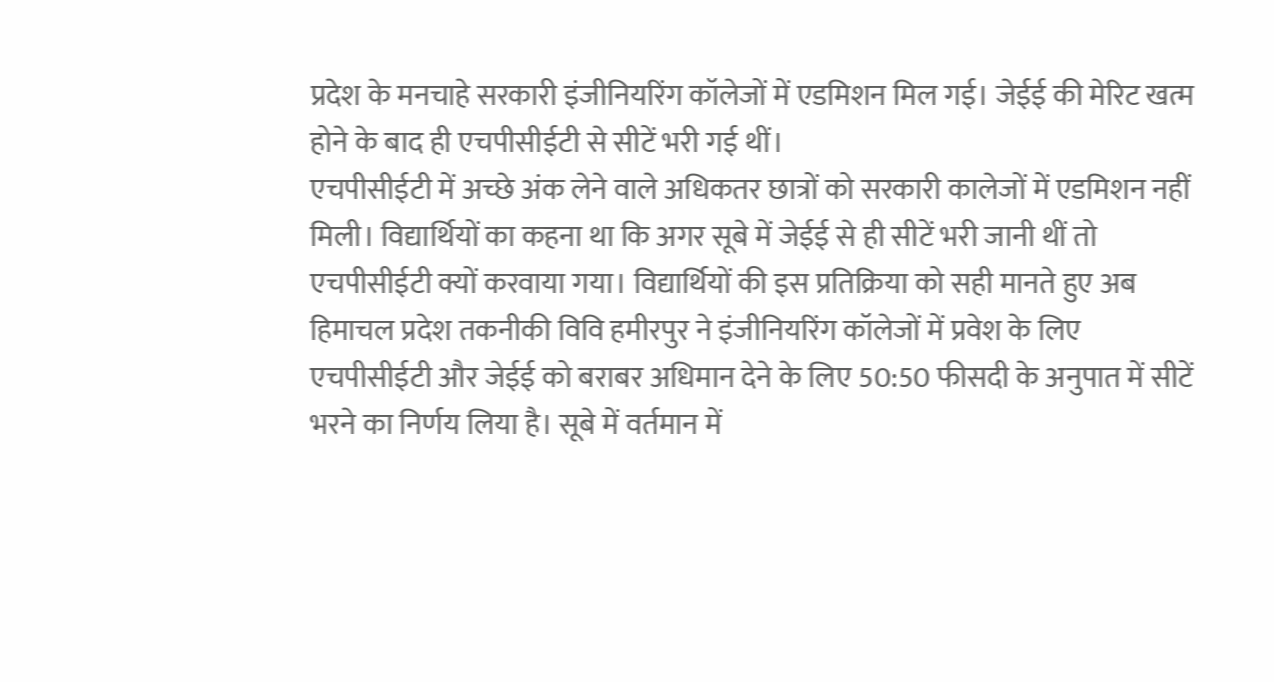प्रदेश के मनचाहे सरकारी इंजीनियरिंग कॉलेजों में एडमिशन मिल गई। जेईई की मेरिट खत्म होने के बाद ही एचपीसीईटी से सीटें भरी गई थीं।
एचपीसीईटी में अच्छे अंक लेने वाले अधिकतर छात्रों को सरकारी कालेजों में एडमिशन नहीं मिली। विद्यार्थियों का कहना था कि अगर सूबे में जेईई से ही सीटें भरी जानी थीं तो एचपीसीईटी क्यों करवाया गया। विद्यार्थियों की इस प्रतिक्रिया को सही मानते हुए अब
हिमाचल प्रदेश तकनीकी विवि हमीरपुर ने इंजीनियरिंग कॉलेजों में प्रवेश के लिए एचपीसीईटी और जेईई को बराबर अधिमान देने के लिए 50:50 फीसदी के अनुपात में सीटें भरने का निर्णय लिया है। सूबे में वर्तमान में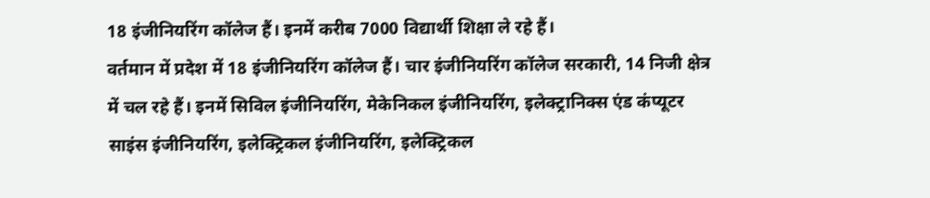18 इंजीनियरिंग कॉलेज हैं। इनमें करीब 7000 विद्यार्थी शिक्षा ले रहे हैं।
वर्तमान में प्रदेश में 18 इंजीनियरिंग कॉलेज हैं। चार इंजीनियरिंग कॉलेज सरकारी, 14 निजी क्षेत्र में चल रहे हैं। इनमें सिविल इंजीनियरिंग, मेकेनिकल इंजीनियरिंग, इलेक्ट्रानिक्स एंड कंप्यूटर साइंस इंजीनियरिंग, इलेक्ट्रिकल इंजीनियरिंग, इलेक्ट्रिकल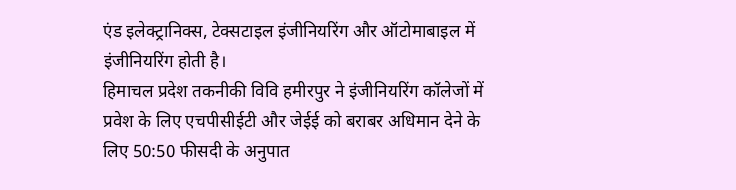एंड इलेक्ट्रानिक्स, टेक्सटाइल इंजीनियरिंग और ऑटोमाबाइल में इंजीनियरिंग होती है।
हिमाचल प्रदेश तकनीकी विवि हमीरपुर ने इंजीनियरिंग कॉलेजों में प्रवेश के लिए एचपीसीईटी और जेईई को बराबर अधिमान देने के लिए 50:50 फीसदी के अनुपात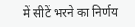में सीटें भरने का निर्णय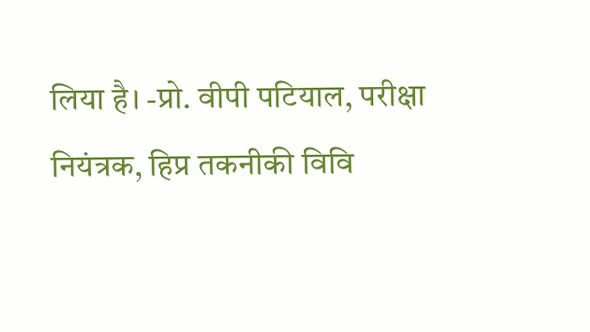लिया है। -प्रो. वीपी पटियाल, परीक्षा नियंत्रक, हिप्र तकनीकी विवि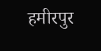हमीरपुर